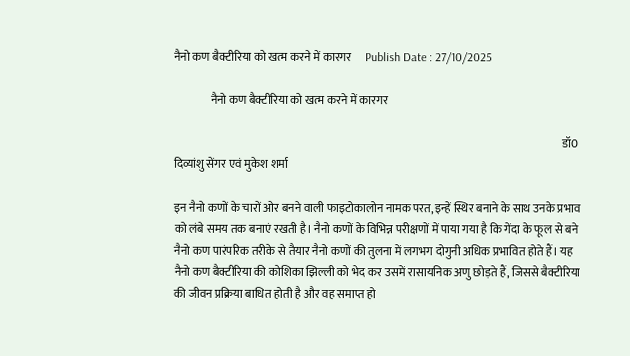नैनो कण बैक्टीरिया को खत्म करने में कारगर      Publish Date : 27/10/2025

                नैनो कण बैक्टीरिया को खत्म करने में कारगर

                                                                                                                                                                           डॉ0 दिव्यांशु सेंगर एवं मुकेश शर्मा

इन नैनो कणों के चारों ओर बनने वाली फाइटोकालोन नामक परत, इन्हें स्थिर बनाने के साथ उनके प्रभाव को लंबे समय तक बनाएं रखती है। नैनो कणों के विभिन्न परीक्षणों में पाया गया है कि गेंदा के फूल से बने नैनो कण पारंपरिक तरीके से तैयार नैनो कणों की तुलना में लगभग दोगुनी अधिक प्रभावित होते हैं। यह नैनो कण बैक्टीरिया की कोशिका झिल्ली को भेद कर उसमें रासायनिक अणु छोड़ते हैं, जिससे बैक्टीरिया की जीवन प्रक्रिया बाधित होती है और वह समाप्त हो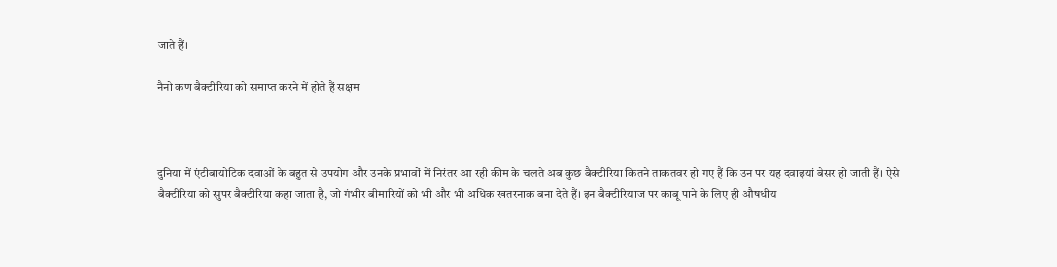जाते हैं।

नैनो कण बैक्टीरिया को समाप्त करने में होते हैं सक्षम



दुनिया में एंटीबायोटिक दवाओं के बहुत से उपयोग और उनके प्रभावों में निरंतर आ रही कीम के चलते अब कुछ बैक्टीरिया कितने ताकतवर हो गए हैं कि उन पर यह दवाइयां बेसर हो जाती हैं। ऐसे बैक्टीरिया को सुपर बैक्टीरिया कहा जाता है, जो गंभीर बीमारियों को भी और भी अधिक खतरनाक बना देते हैं। इन बैक्टीरियाज पर काबू पाने के लिए ही औषधीय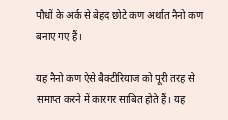पौधों के अर्क से बेहद छोटे कण अर्थात नैनो कण बनाए गए हैं।

यह नैनो कण ऐसे बैक्टीरियाज को पूरी तरह से समाप्त करने में कारगर साबित होते हैं। यह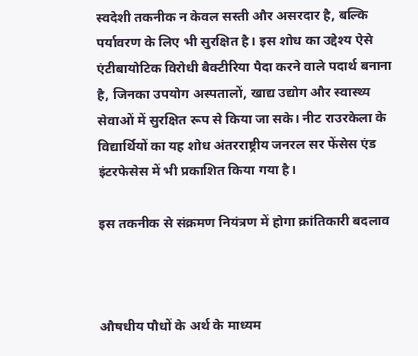स्वदेशी तकनीक न केवल सस्ती और असरदार है, बल्कि पर्यावरण के लिए भी सुरक्षित है। इस शोध का उद्देश्य ऐसे एंटीबायोटिक विरोधी बैक्टीरिया पैदा करने वाले पदार्थ बनाना है, जिनका उपयोग अस्पतालों, खाद्य उद्योग और स्वास्थ्य सेवाओं में सुरक्षित रूप से किया जा सके। नीट राउरकेला के विद्यार्थियों का यह शोध अंतरराष्ट्रीय जनरल सर फेंसेस एंड इंटरफेसेस में भी प्रकाशित किया गया है।

इस तकनीक से संक्रमण नियंत्रण में होगा क्रांतिकारी बदलाव



औषधीय पौधों के अर्थ के माध्यम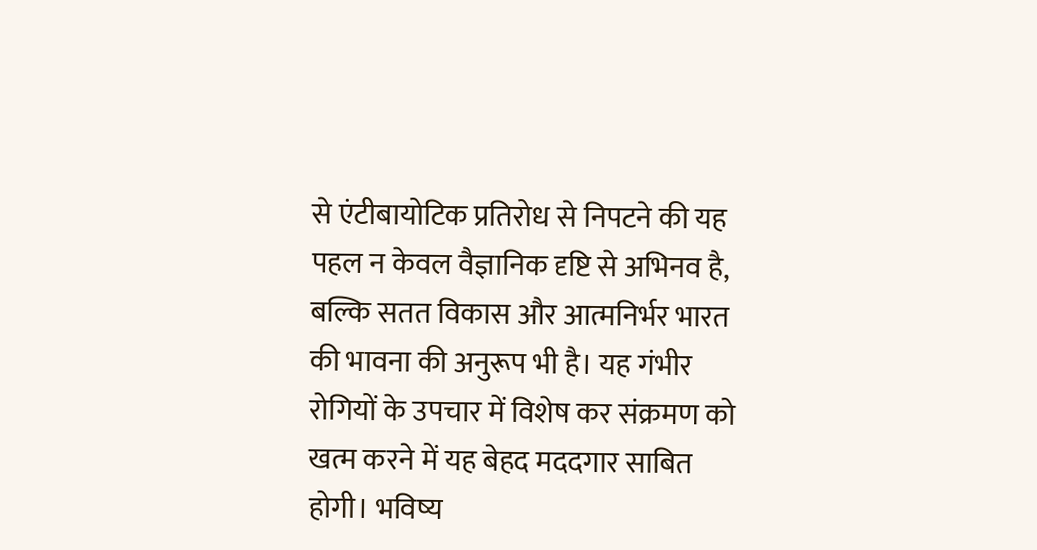से एंटीबायोटिक प्रतिरोध से निपटने की यह पहल न केवल वैज्ञानिक दृष्टि से अभिनव है, बल्कि सतत विकास और आत्मनिर्भर भारत की भावना की अनुरूप भी है। यह गंभीर रोगियों के उपचार में विशेष कर संक्रमण को खत्म करने में यह बेहद मददगार साबित होगी। भविष्य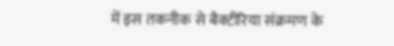में इस तकनीक से बैक्टीरिया संक्रमण के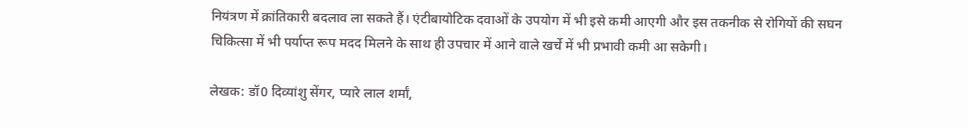नियंत्रण में क्रांतिकारी बदलाव ला सकते हैं। एंटीबायोटिक दवाओं के उपयोग में भी इसे कमी आएगी और इस तकनीक से रोगियों की सघन चिकित्सा में भी पर्याप्त रूप मदद मिलने के साथ ही उपचार में आने वाले खर्चे में भी प्रभावी कमी आ सकेगी।

लेखक: डॉ0 दिव्यांशु सेंगर, प्यारे लाल शर्मां,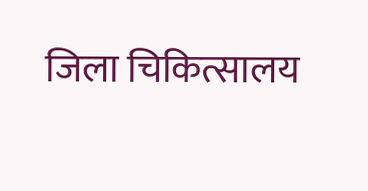जिला चिकित्सालय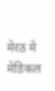मेरठ मे मेडिकल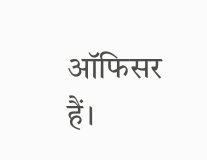ऑफिसर हैं।